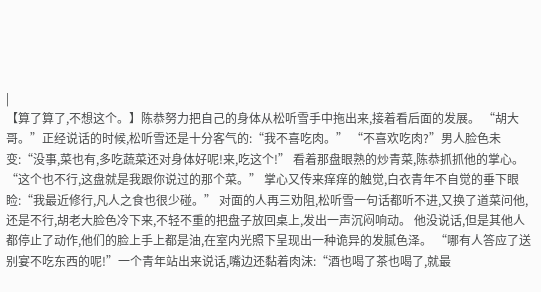|
【算了算了,不想这个。】陈恭努力把自己的身体从松听雪手中拖出来,接着看后面的发展。 “胡大哥。”正经说话的时候,松听雪还是十分客气的:“我不喜吃肉。” “不喜欢吃肉?”男人脸色未变:“没事,菜也有,多吃蔬菜还对身体好呢!来,吃这个!” 看着那盘眼熟的炒青菜,陈恭抓抓他的掌心。 “这个也不行,这盘就是我跟你说过的那个菜。” 掌心又传来痒痒的触觉,白衣青年不自觉的垂下眼睑:“我最近修行,凡人之食也很少碰。” 对面的人再三劝阻,松听雪一句话都听不进,又换了道菜问他,还是不行,胡老大脸色冷下来,不轻不重的把盘子放回桌上,发出一声沉闷响动。 他没说话,但是其他人都停止了动作,他们的脸上手上都是油,在室内光照下呈现出一种诡异的发腻色泽。 “哪有人答应了送别宴不吃东西的呢!”一个青年站出来说话,嘴边还黏着肉沫:“酒也喝了茶也喝了,就最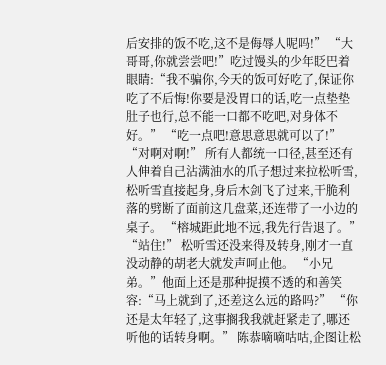后安排的饭不吃,这不是侮辱人呢吗!” “大哥哥,你就尝尝吧!”吃过馒头的少年眨巴着眼睛:“我不骗你,今天的饭可好吃了,保证你吃了不后悔!你要是没胃口的话,吃一点垫垫肚子也行,总不能一口都不吃吧,对身体不好。” “吃一点吧!意思意思就可以了!” “对啊对啊!” 所有人都统一口径,甚至还有人伸着自己沾满油水的爪子想过来拉松听雪,松听雪直接起身,身后木剑飞了过来,干脆利落的劈断了面前这几盘菜,还连带了一小边的桌子。 “榕城距此地不远,我先行告退了。” “站住!” 松听雪还没来得及转身,刚才一直没动静的胡老大就发声呵止他。 “小兄弟。”他面上还是那种捉摸不透的和善笑容:“马上就到了,还差这么远的路吗?” “你还是太年轻了,这事搁我我就赶紧走了,哪还听他的话转身啊。” 陈恭嘀嘀咕咕,企图让松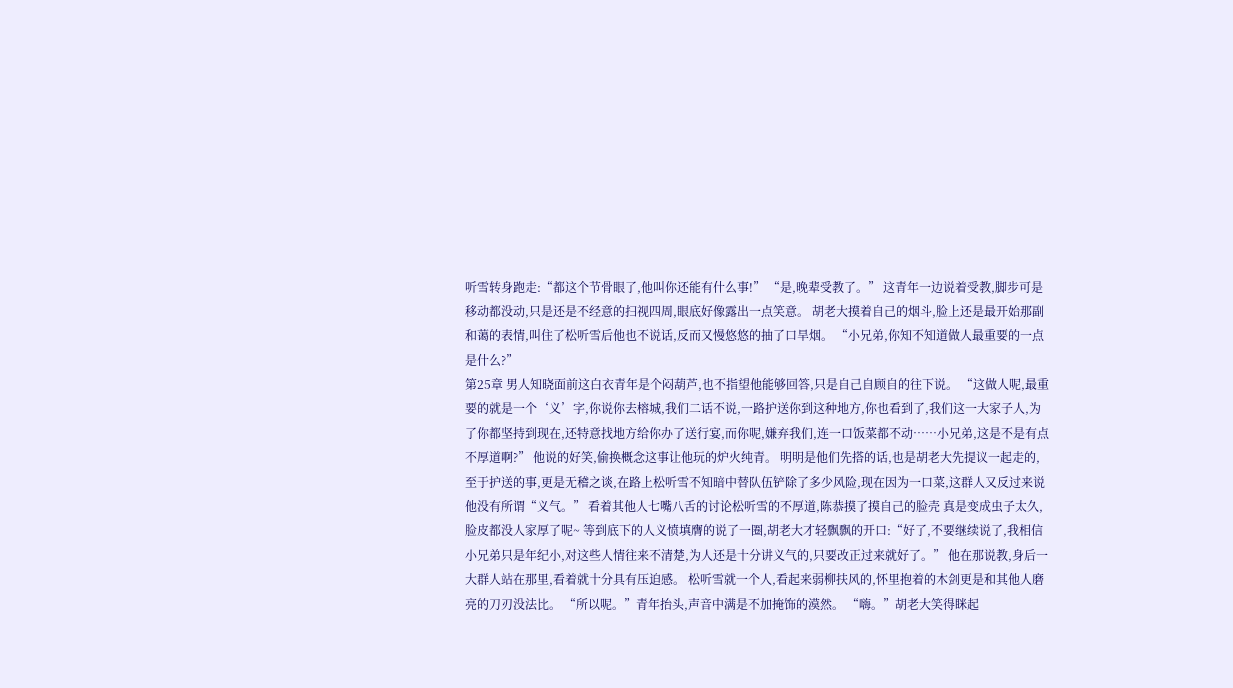听雪转身跑走:“都这个节骨眼了,他叫你还能有什么事!” “是,晚辈受教了。” 这青年一边说着受教,脚步可是移动都没动,只是还是不经意的扫视四周,眼底好像露出一点笑意。 胡老大摸着自己的烟斗,脸上还是最开始那副和蔼的表情,叫住了松听雪后他也不说话,反而又慢悠悠的抽了口旱烟。 “小兄弟,你知不知道做人最重要的一点是什么?”
第25章 男人知晓面前这白衣青年是个闷葫芦,也不指望他能够回答,只是自己自顾自的往下说。 “这做人呢,最重要的就是一个‘义’字,你说你去榕城,我们二话不说,一路护送你到这种地方,你也看到了,我们这一大家子人,为了你都坚持到现在,还特意找地方给你办了送行宴,而你呢,嫌弃我们,连一口饭菜都不动……小兄弟,这是不是有点不厚道啊?” 他说的好笑,偷换概念这事让他玩的炉火纯青。 明明是他们先搭的话,也是胡老大先提议一起走的,至于护送的事,更是无稽之谈,在路上松听雪不知暗中替队伍铲除了多少风险,现在因为一口菜,这群人又反过来说他没有所谓“义气。” 看着其他人七嘴八舌的讨论松听雪的不厚道,陈恭摸了摸自己的脸壳 真是变成虫子太久,脸皮都没人家厚了呢~ 等到底下的人义愤填膺的说了一圈,胡老大才轻飘飘的开口:“好了,不要继续说了,我相信小兄弟只是年纪小,对这些人情往来不清楚,为人还是十分讲义气的,只要改正过来就好了。” 他在那说教,身后一大群人站在那里,看着就十分具有压迫感。 松听雪就一个人,看起来弱柳扶风的,怀里抱着的木剑更是和其他人磨亮的刀刃没法比。 “所以呢。”青年抬头,声音中满是不加掩饰的漠然。 “嗨。”胡老大笑得眯起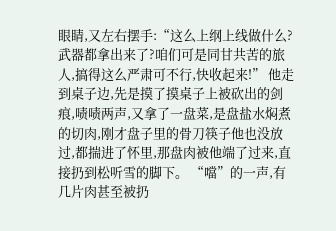眼睛,又左右摆手:“这么上纲上线做什么?武器都拿出来了?咱们可是同甘共苦的旅人,搞得这么严肃可不行,快收起来!” 他走到桌子边,先是摸了摸桌子上被砍出的剑痕,啧啧两声,又拿了一盘菜,是盘盐水焖煮的切肉,刚才盘子里的骨刀筷子他也没放过,都揣进了怀里,那盘肉被他端了过来,直接扔到松听雪的脚下。 “噹”的一声,有几片肉甚至被扔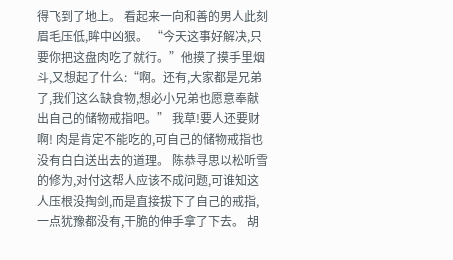得飞到了地上。 看起来一向和善的男人此刻眉毛压低,眸中凶狠。 “今天这事好解决,只要你把这盘肉吃了就行。”他摸了摸手里烟斗,又想起了什么:“啊。还有,大家都是兄弟了,我们这么缺食物,想必小兄弟也愿意奉献出自己的储物戒指吧。” 我草!要人还要财啊! 肉是肯定不能吃的,可自己的储物戒指也没有白白送出去的道理。 陈恭寻思以松听雪的修为,对付这帮人应该不成问题,可谁知这人压根没掏剑,而是直接拔下了自己的戒指,一点犹豫都没有,干脆的伸手拿了下去。 胡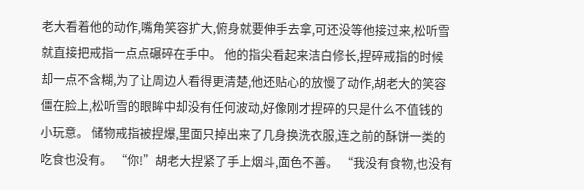老大看着他的动作,嘴角笑容扩大,俯身就要伸手去拿,可还没等他接过来,松听雪就直接把戒指一点点碾碎在手中。 他的指尖看起来洁白修长,捏碎戒指的时候却一点不含糊,为了让周边人看得更清楚,他还贴心的放慢了动作,胡老大的笑容僵在脸上,松听雪的眼眸中却没有任何波动,好像刚才捏碎的只是什么不值钱的小玩意。 储物戒指被捏爆,里面只掉出来了几身换洗衣服,连之前的酥饼一类的吃食也没有。 “你!”胡老大捏紧了手上烟斗,面色不善。 “我没有食物,也没有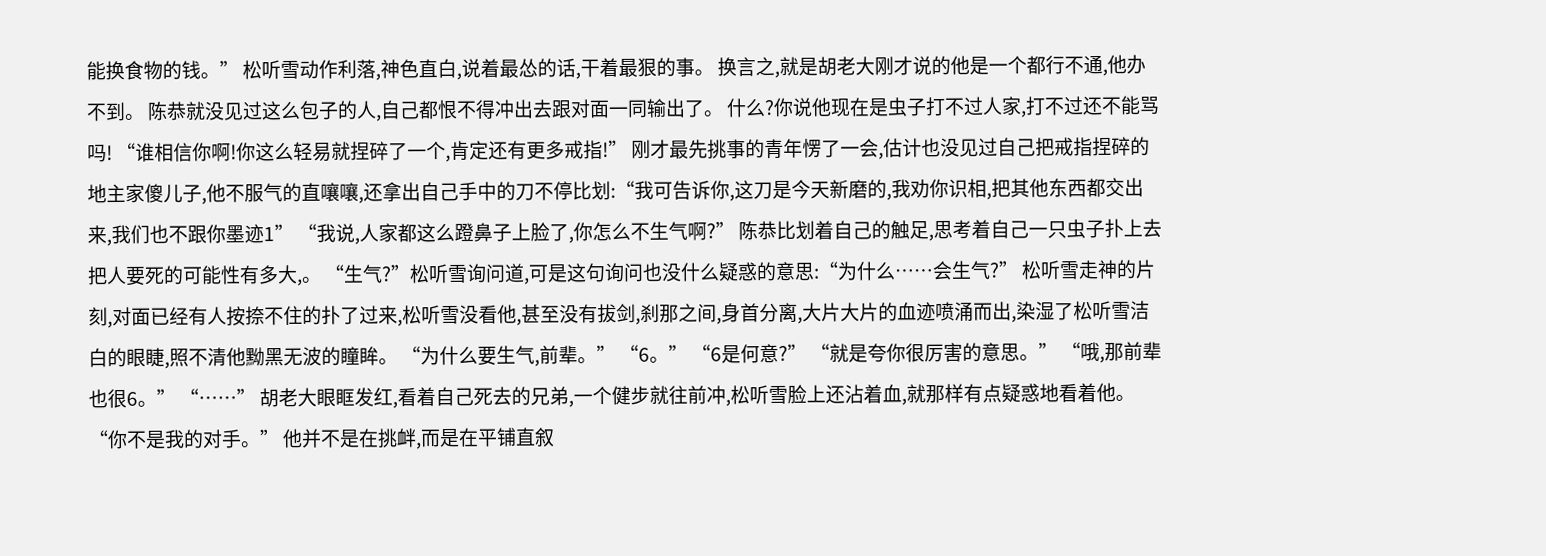能换食物的钱。” 松听雪动作利落,神色直白,说着最怂的话,干着最狠的事。 换言之,就是胡老大刚才说的他是一个都行不通,他办不到。 陈恭就没见过这么包子的人,自己都恨不得冲出去跟对面一同输出了。 什么?你说他现在是虫子打不过人家,打不过还不能骂吗! “谁相信你啊!你这么轻易就捏碎了一个,肯定还有更多戒指!” 刚才最先挑事的青年愣了一会,估计也没见过自己把戒指捏碎的地主家傻儿子,他不服气的直嚷嚷,还拿出自己手中的刀不停比划:“我可告诉你,这刀是今天新磨的,我劝你识相,把其他东西都交出来,我们也不跟你墨迹1” “我说,人家都这么蹬鼻子上脸了,你怎么不生气啊?” 陈恭比划着自己的触足,思考着自己一只虫子扑上去把人要死的可能性有多大,。 “生气?”松听雪询问道,可是这句询问也没什么疑惑的意思:“为什么……会生气?” 松听雪走神的片刻,对面已经有人按捺不住的扑了过来,松听雪没看他,甚至没有拔剑,刹那之间,身首分离,大片大片的血迹喷涌而出,染湿了松听雪洁白的眼睫,照不清他黝黑无波的瞳眸。 “为什么要生气,前辈。” “6。” “6是何意?” “就是夸你很厉害的意思。” “哦,那前辈也很6。” “……” 胡老大眼眶发红,看着自己死去的兄弟,一个健步就往前冲,松听雪脸上还沾着血,就那样有点疑惑地看着他。 “你不是我的对手。” 他并不是在挑衅,而是在平铺直叙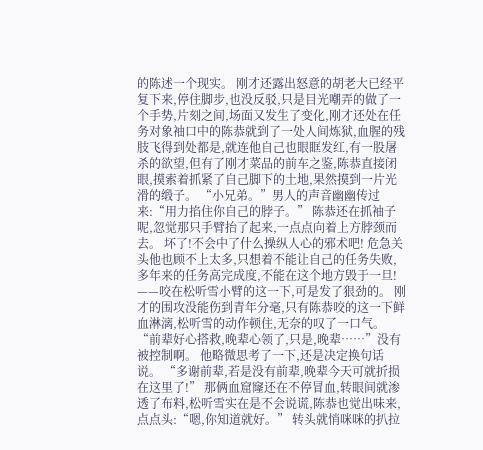的陈述一个现实。 刚才还露出怒意的胡老大已经平复下来,停住脚步,也没反驳,只是目光嘲弄的做了一个手势,片刻之间,场面又发生了变化,刚才还处在任务对象袖口中的陈恭就到了一处人间炼狱,血腥的残肢飞得到处都是,就连他自己也眼眶发红,有一股屠杀的欲望,但有了刚才菜品的前车之鉴,陈恭直接闭眼,摸索着抓紧了自己脚下的土地,果然摸到一片光滑的缎子。 “小兄弟。”男人的声音幽幽传过来:“用力掐住你自己的脖子。” 陈恭还在抓袖子呢,忽觉那只手臂抬了起来,一点点向着上方脖颈而去。 坏了!不会中了什么操纵人心的邪术吧! 危急关头他也顾不上太多,只想着不能让自己的任务失败,多年来的任务高完成度,不能在这个地方毁于一旦! ——咬在松听雪小臂的这一下,可是发了狠劲的。 刚才的围攻没能伤到青年分毫,只有陈恭咬的这一下鲜血淋漓,松听雪的动作顿住,无奈的叹了一口气。 “前辈好心搭救,晚辈心领了,只是,晚辈……”没有被控制啊。 他略微思考了一下,还是决定换句话说。 “多谢前辈,若是没有前辈,晚辈今天可就折损在这里了!” 那俩血窟窿还在不停冒血,转眼间就渗透了布料,松听雪实在是不会说谎,陈恭也觉出味来,点点头:“嗯,你知道就好。” 转头就悄咪咪的扒拉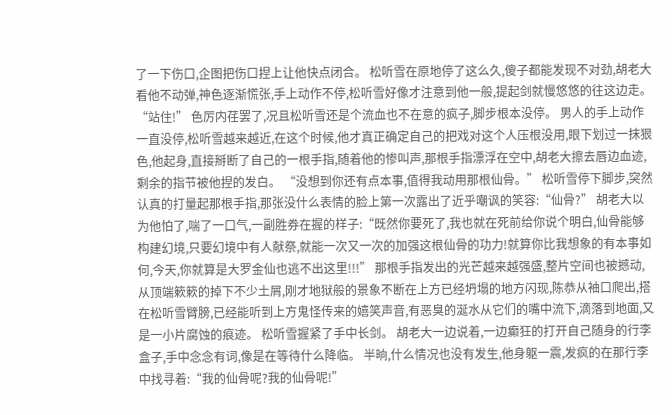了一下伤口,企图把伤口捏上让他快点闭合。 松听雪在原地停了这么久,傻子都能发现不对劲,胡老大看他不动弹,神色逐渐慌张,手上动作不停,松听雪好像才注意到他一般,提起剑就慢悠悠的往这边走。 “站住!” 色厉内荏罢了,况且松听雪还是个流血也不在意的疯子,脚步根本没停。 男人的手上动作一直没停,松听雪越来越近,在这个时候,他才真正确定自己的把戏对这个人压根没用,眼下划过一抹狠色,他起身,直接掰断了自己的一根手指,随着他的惨叫声,那根手指漂浮在空中,胡老大擦去唇边血迹,剩余的指节被他捏的发白。 “没想到你还有点本事,值得我动用那根仙骨。” 松听雪停下脚步,突然认真的打量起那根手指,那张没什么表情的脸上第一次露出了近乎嘲讽的笑容:“仙骨?” 胡老大以为他怕了,喘了一口气,一副胜券在握的样子:“既然你要死了,我也就在死前给你说个明白,仙骨能够构建幻境,只要幻境中有人献祭,就能一次又一次的加强这根仙骨的功力!就算你比我想象的有本事如何,今天,你就算是大罗金仙也逃不出这里!!!” 那根手指发出的光芒越来越强盛,整片空间也被撼动,从顶端簌簌的掉下不少土屑,刚才地狱般的景象不断在上方已经坍塌的地方闪现,陈恭从袖口爬出,搭在松听雪臂膀,已经能听到上方鬼怪传来的嬉笑声音,有恶臭的涎水从它们的嘴中流下,滴落到地面,又是一小片腐蚀的痕迹。 松听雪握紧了手中长剑。 胡老大一边说着,一边癫狂的打开自己随身的行李盒子,手中念念有词,像是在等待什么降临。 半晌,什么情况也没有发生,他身躯一震,发疯的在那行李中找寻着:“我的仙骨呢?我的仙骨呢!”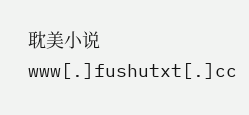耽美小说 www[.]fushutxt[.]cc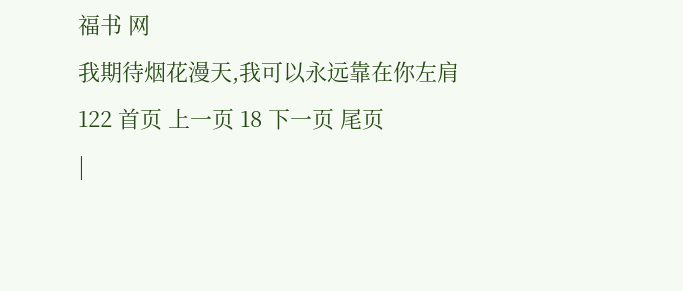福书 网
我期待烟花漫天,我可以永远靠在你左肩
122 首页 上一页 18 下一页 尾页
|